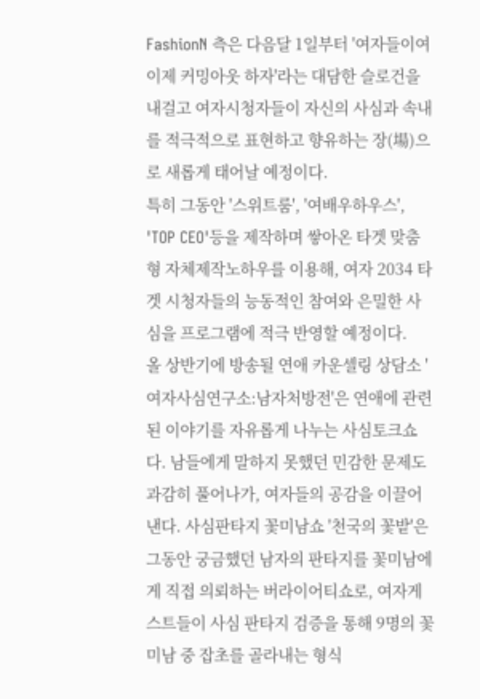FashionN 측은 다음달 1일부터 '여자들이여 이제 커밍아웃 하자'라는 대담한 슬로건을 내걸고 여자시청자들이 자신의 사심과 속내를 적극적으로 표현하고 향유하는 장(場)으로 새롭게 태어날 예정이다.
특히 그동안 '스위트룸', '여배우하우스', 'TOP CEO'등을 제작하며 쌓아온 타겟 맞춤형 자체제작노하우를 이용해, 여자 2034 타겟 시청자들의 능동적인 참여와 은밀한 사심을 프로그램에 적극 반영할 예정이다.
올 상반기에 방송될 연애 카운셀링 상담소 '여자사심연구소:남자처방전'은 연애에 관련된 이야기를 자유롭게 나누는 사심토크쇼다. 남들에게 말하지 못했던 민감한 문제도 과감히 풀어나가, 여자들의 공감을 이끌어낸다. 사심판타지 꽃미남쇼 '천국의 꽃밭'은 그동안 궁금했던 남자의 판타지를 꽃미남에게 직접 의뢰하는 버라이어티쇼로, 여자게스트들이 사심 판타지 검증을 통해 9명의 꽃미남 중 잡초를 골라내는 형식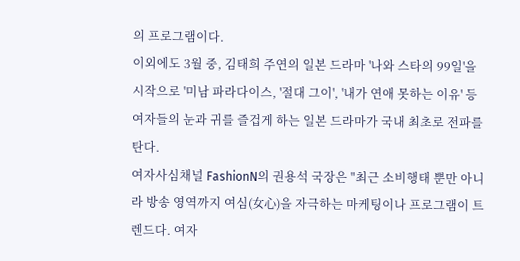의 프로그램이다.
이외에도 3월 중, 김태희 주연의 일본 드라마 '나와 스타의 99일'을 시작으로 '미남 파라다이스, '절대 그이', '내가 연애 못하는 이유' 등 여자들의 눈과 귀를 즐겁게 하는 일본 드라마가 국내 최초로 전파를 탄다.
여자사심채널 FashionN의 권용석 국장은 "최근 소비행태 뿐만 아니라 방송 영역까지 여심(女心)을 자극하는 마케팅이나 프로그램이 트렌드다. 여자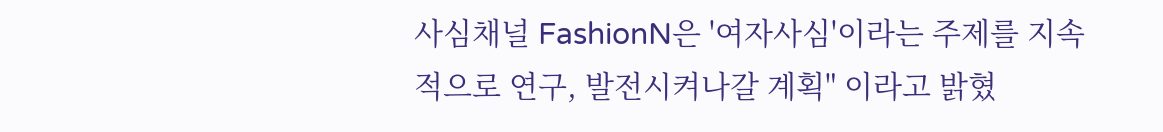사심채널 FashionN은 '여자사심'이라는 주제를 지속적으로 연구, 발전시켜나갈 계획" 이라고 밝혔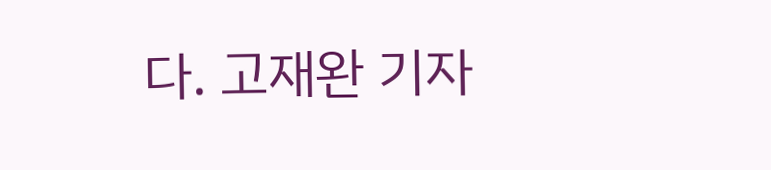다. 고재완 기자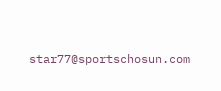star77@sportschosun.com